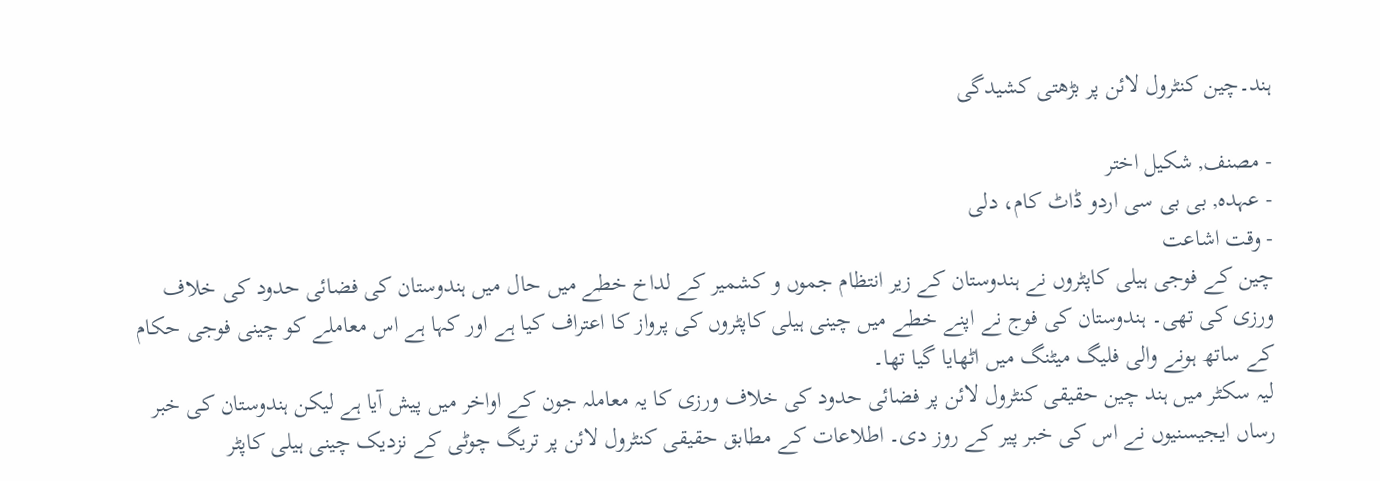ہند۔چین کنٹرول لائن پر بڑھتی کشیدگی

- مصنف, شکیل اختر
- عہدہ, بی بی سی اردو ڈاٹ کام، دلی
- وقت اشاعت
چین کے فوجی ہیلی کاپٹروں نے ہندوستان کے زیر انتظام جموں و کشمیر کے لداخ خطے میں حال میں ہندوستان کی فضائی حدود کی خلاف ورزی کی تھی۔ ہندوستان کی فوج نے اپنے خطے میں چینی ہیلی کاپٹروں کی پرواز کا اعتراف کیا ہے اور کہا ہے اس معاملے کو چینی فوجی حکام کے ساتھ ہونے والی فلیگ میٹنگ میں اٹھایا گیا تھا۔
لیہ سکٹر میں ہند چین حقیقی کنٹرول لائن پر فضائی حدود کی خلاف ورزی کا یہ معاملہ جون کے اواخر میں پیش آیا ہے لیکن ہندوستان کی خبر رساں ایجیسنیوں نے اس کی خبر پیر کے روز دی۔ اطلاعات کے مطابق حقیقی کنٹرول لائن پر تریگ چوٹی کے نزدیک چینی ہیلی کاپٹر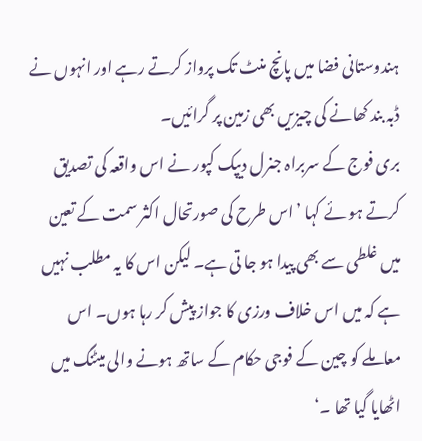ہندوستانی فضا میں پانچ منٹ تک پرواز کرتے رہے اور انہوں نے ڈبہ بند کھانے کی چیزیں بھی زمین پر گرائیں۔
بری فوج کے سربراہ جنرل دیپک کپور نے اس واقعہ کی تصدیق کرتے ہو ئے کہا ’اس طرح کی صورتحال اکثر سمت کے تعین میں غلطی سے بھی پیدا ہو جا تی ہے۔ لیکن اس کا یہ مطلب نہیں ہے کہ میں اس خلاف ورزی کا جواز پیش کر رہا ہوں۔ اس معاملے کو چین کے فوجی حکام کے ساتھ ہونے والی میٹنگ میں اٹھایا گیا تھا ۔‘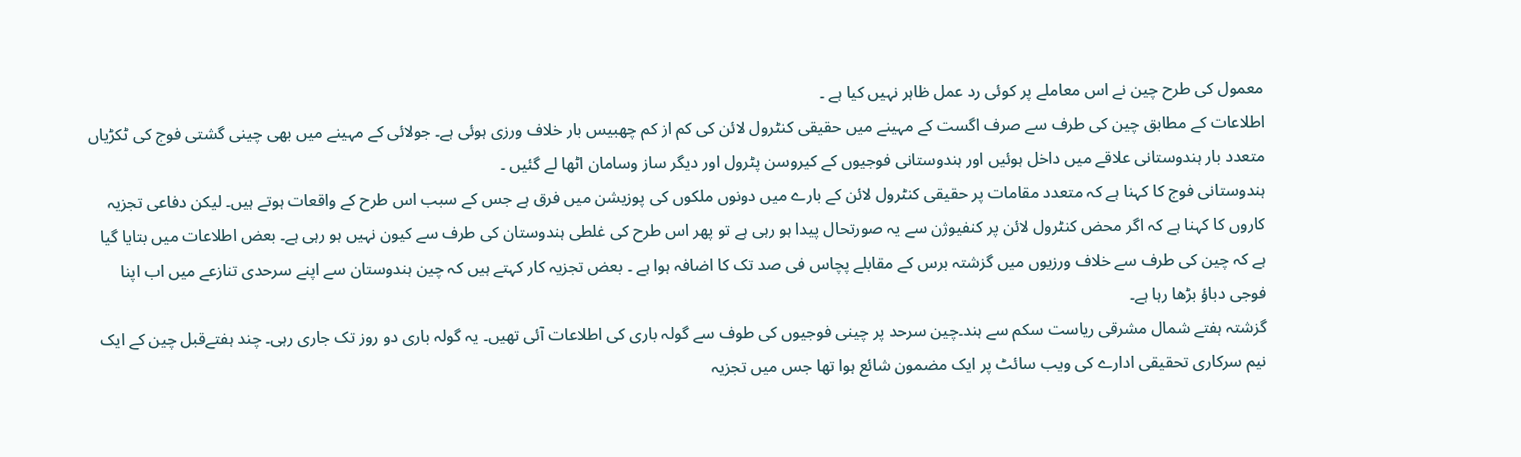معمول کی طرح چین نے اس معاملے پر کوئی رد عمل ظاہر نہیں کیا ہے ۔
اطلاعات کے مطابق چین کی طرف سے صرف اگست کے مہینے میں حقیقی کنٹرول لائن کی کم از کم چھبیس بار خلاف ورزی ہوئی ہے۔ جولائی کے مہینے میں بھی چینی گشتی فوج کی ٹکڑیاں متعدد بار ہندوستانی علاقے میں داخل ہوئیں اور ہندوستانی فوجیوں کے کیروسن پٹرول اور دیگر ساز وسامان اٹھا لے گئیں ۔
ہندوستانی فوج کا کہنا ہے کہ متعدد مقامات پر حقیقی کنٹرول لائن کے بارے میں دونوں ملکوں کی پوزیشن میں فرق ہے جس کے سبب اس طرح کے واقعات ہوتے ہیں۔ لیکن دفاعی تجزیہ کاروں کا کہنا ہے کہ اگر محض کنٹرول لائن پر کنفیوژن سے یہ صورتحال پیدا ہو رہی ہے تو پھر اس طرح کی غلطی ہندوستان کی طرف سے کیون نہیں ہو رہی ہے۔ بعض اطلاعات میں بتایا گیا ہے کہ چین کی طرف سے خلاف ورزیوں میں گزشتہ برس کے مقابلے پچاس فی صد تک کا اضافہ ہوا ہے ۔ بعض تجزیہ کار کہتے ہیں کہ چین ہندوستان سے اپنے سرحدی تنازعے میں اب اپنا فوجی دباؤ بڑھا رہا ہے۔
گزشتہ ہفتے شمال مشرقی ریاست سکم سے ہند۔چین سرحد پر چینی فوجیوں کی طوف سے گولہ باری کی اطلاعات آئی تھیں۔ یہ گولہ باری دو روز تک جاری رہی۔ چند ہفتےقبل چین کے ایک نیم سرکاری تحقیقی ادارے کی ویب سائٹ پر ایک مضمون شائع ہوا تھا جس میں تجزیہ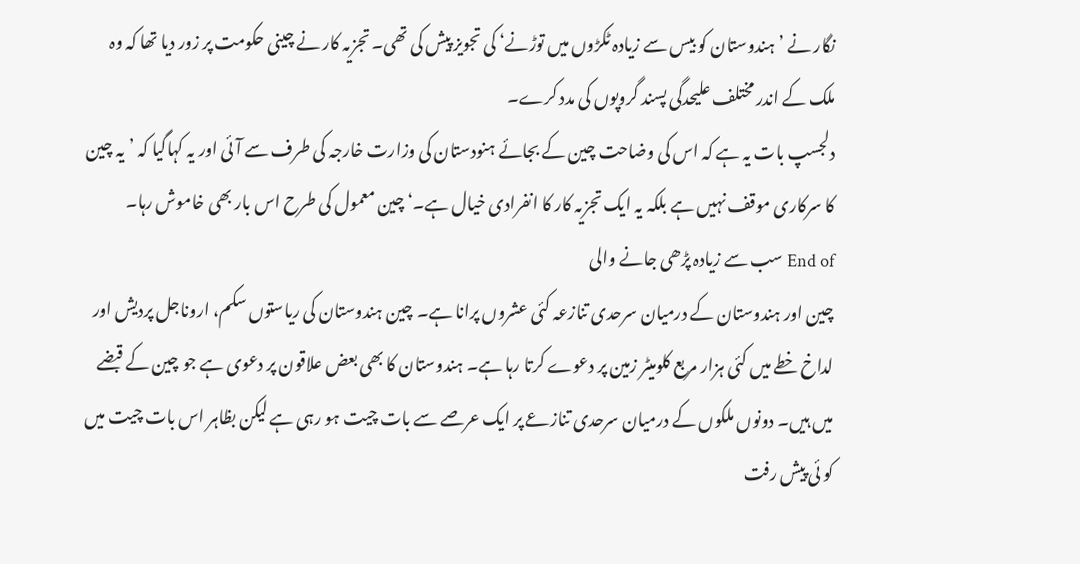نگار نے ’ہندوستان کو بیس سے زیادہ ٹکڑوں میں توڑنے‘ کی تجویز پیش کی تھی۔ تجزیہ کار نے چینی حکومت پر زور دیا تھا کہ وہ ملک کے اندر مختلف علیحدگی پسند گروپوں کی مدد کرے۔
دلجسپ بات یہ ہے کہ اس کی وضاحت چین کے بجائے ہنودستان کی وزارت خارجہ کی طرف سے آئی اور یہ کہاگیا کہ ’یہ چین کا سرکاری موقف نہیں ہے بلکہ یہ ایک تجزیہ کار کا انفرادی خیال ہے۔‘ چین معمول کی طرح اس بار بھی خاموش رہا۔
End of سب سے زیادہ پڑھی جانے والی
چین اور ہندوستان کے درمیان سرحدی تنازعہ کئی عشروں پرانا ہے۔ چین ہندوستان کی ریاستوں سکم، اروناجل پردیش اور لداخ خطے میں کئی ہزار مربع کلومیٹر زمین پر دعوے کرتا رہا ہے۔ ہندوستان کا بھی بعض علاقون پر دعوی ہے جو چین کے قبضے میں ہیں۔ دونوں ملکوں کے درمیان سرحدی تنازعے پر ایک عرصے سے بات چیت ہو رہی ہے لیکن بظاہر اس بات چیت میں کو ئی پیش رفت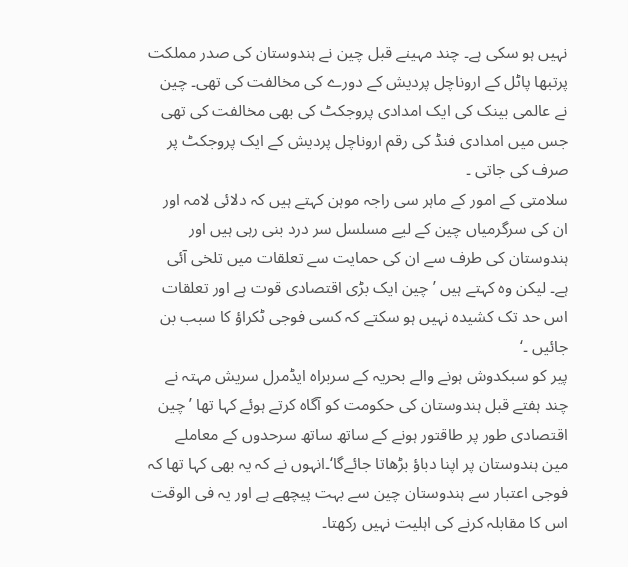نہیں ہو سکی ہے۔ چند مہینے قبل چین نے ہندوستان کی صدر مملکت پرتبھا پاٹل کے اروناچل پردیش کے دورے کی مخالفت کی تھی۔ چین نے عالمی بینک کی ایک امدادی پروجکٹ کی بھی مخالفت کی تھی جس میں امدادی فنڈ کی رقم اروناچل پردیش کے ایک پروجکٹ پر صرف کی جاتی ۔
سلامتی کے امور کے ماہر سی راجہ موہن کہتے ہیں کہ دلائی لامہ اور ان کی سرگرمیاں چین کے لیے مسلسل سر درد بنی رہی ہیں اور ہندوستان کی طرف سے ان کی حمایت سے تعلقات میں تلخی آئی ہے۔ لیکن وہ کہتے ہیں ’چین ایک بڑی اقتصادی قوت ہے اور تعلقات اس حد تک کشیدہ نہیں ہو سکتے کہ کسی فوجی ٹکراؤ کا سبب بن جائیں ۔‘
پیر کو سبکدوش ہونے والے بحریہ کے سربراہ ایڈمرل سریش مہتہ نے چند ہفتے قبل ہندوستان کی حکومت کو آگاہ کرتے ہوئے کہا تھا ’چین اقتصادی طور پر طاقتور ہونے کے ساتھ ساتھ سرحدوں کے معاملے مین ہندوستان پر اپنا دباؤ بڑھاتا جائےگا‘۔انہوں نے کہ یہ بھی کہا تھا کہ فوجی اعتبار سے ہندوستان چین سے بہت پیچھے ہے اور یہ فی الوقت اس کا مقابلہ کرنے کی اہلیت نہیں رکھتا۔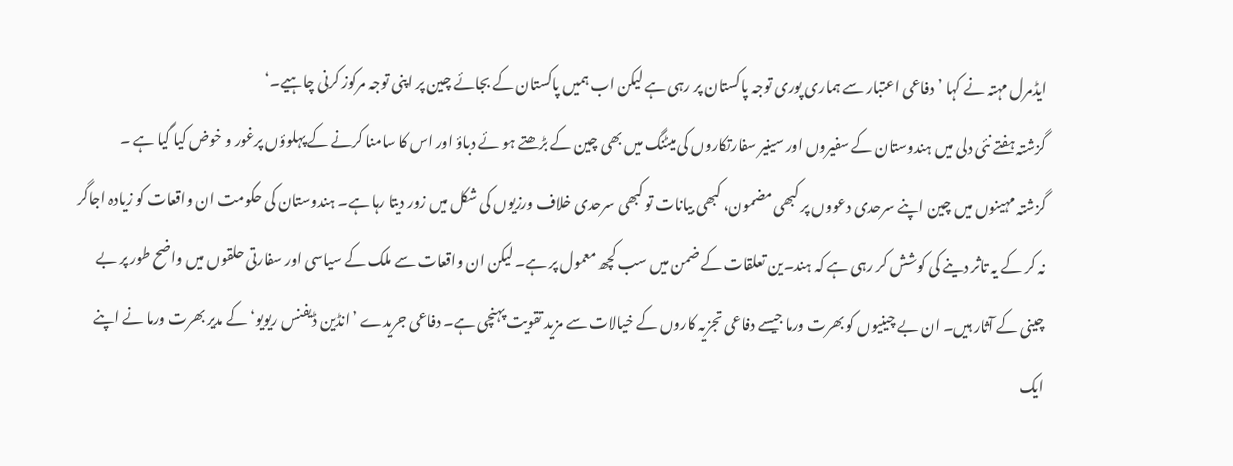ایڈمرل مہتہ نے کہا ’دفاعی اعتبار سے ہماری پوری توجہ پاکستان پر رہی ہے لیکن اب ہمیں پاکستان کے بجائے چین پر اپنی توجہ مرکوز کرنی چاہیے۔‘
گزشتہ ہفتے نئی دلی میں ہندوستان کے سفیروں اور سینیر سفارتکاروں کی میٹنگ میں بھی چین کے بڑھتے ہو ئے دباؤ اور اس کا سامنا کرنے کے پہلوؤں پرغور و خوض کیا گیا ہے ۔
گزشتہ مہینوں میں چین اپنے سرحدی دعووں پر کبھی مضمون، کبھی بیانات تو کبھی سرحدی خلاف ورزیوں کی شکل میں زور دیتا رہا ہے۔ ہندوستان کی حکومت ان واقعات کو زیادہ اجاگر نہ کر کے یہ تاثر دینے کی کوشش کر رہی ہے کہ ہند۔ین تعلقات کے ضمن میں سب کچھ معمول پر ہے۔ لیکن ان واقعات سے ملک کے سیاسی اور سفارتی حلقوں میں واضح طور پر بے چینی کے آثار ہیں۔ ان بے چینیوں کو بھرت ورما جیسے دفاعی تجزیہ کاروں کے خیالات سے مزيد تقویت پہنچی ہے۔ دفاعی جریدے ’انڈین ڈیفنس ریویو‘ کے مدیر بھرت ورما نے اپنے ایک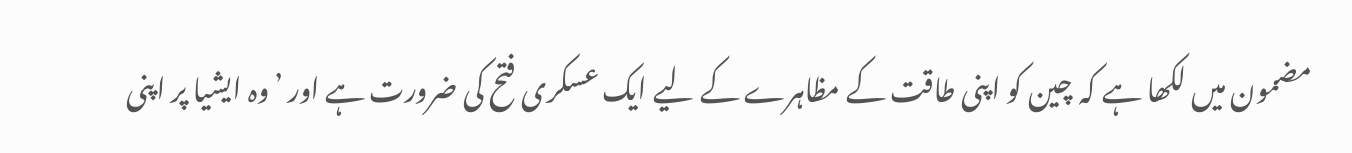مضمون میں لکھا ہے کہ چین کو اپنی طاقت کے مظاہرے کے لیے ایک عسکری فتح کی ضرورت ہے اور ’وہ ایشیا پر اپنی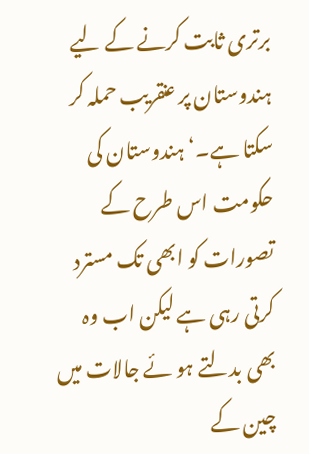برتری ثابت کرنے کے لیے ہندوستان پر عنقریب حملہ کر سکتا ہے۔‘ ہندوستان کی حکومت اس طرح کے تصورات کو ابھی تک مسترد کرتی رہی ہے لیکن اب وہ بھی بدلتے ہو ئے جالات میں چین کے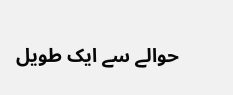حوالے سے ایک طویل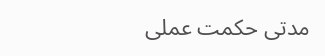مدتی حکمت عملی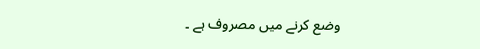وضع کرنے میں مصروف ہے ۔